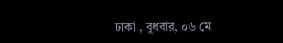ঢাকা , বুধবার, ০৬ মে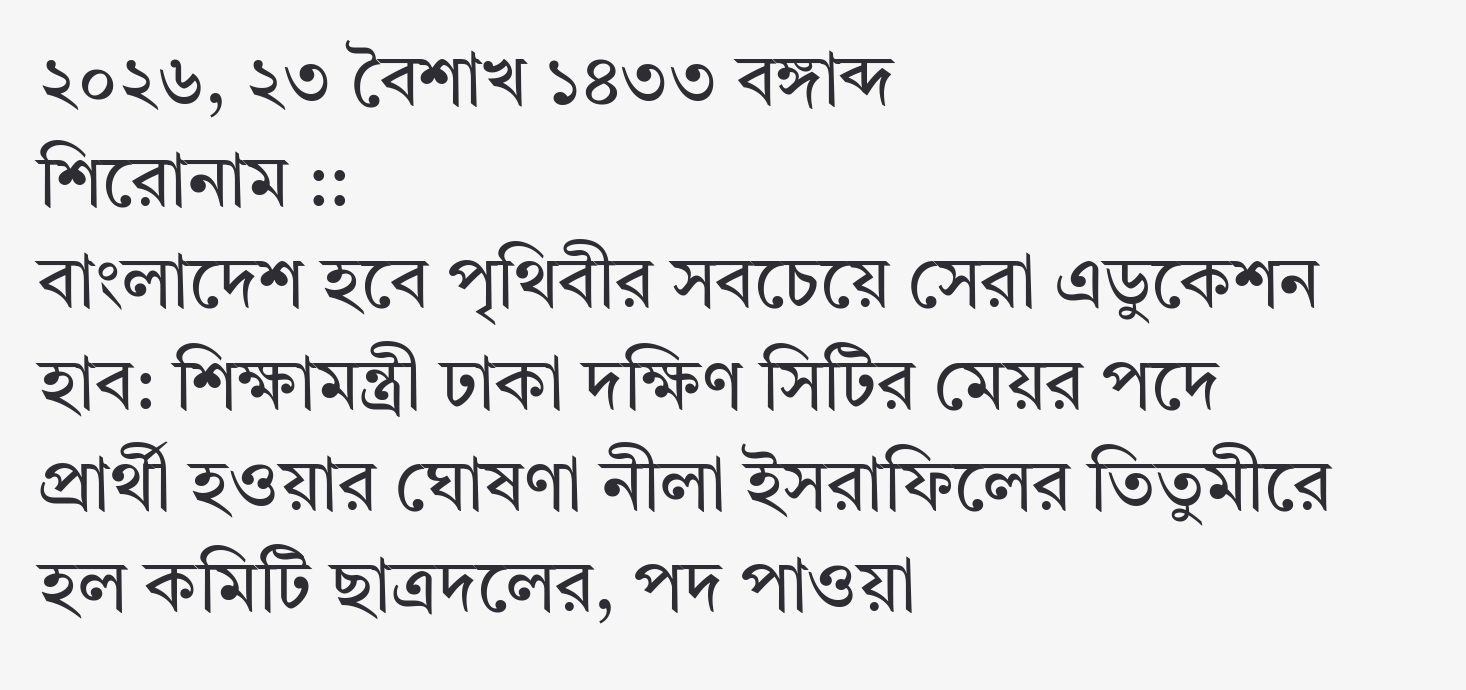২০২৬, ২৩ বৈশাখ ১৪৩৩ বঙ্গাব্দ
শিরোনাম ::
বাংলাদেশ হবে পৃথিবীর সবচেয়ে সেরা এডুকেশন হাব: শিক্ষামন্ত্রী ঢাকা দক্ষিণ সিটির মেয়র পদে প্রার্থী হওয়ার ঘোষণা নীলা ইসরাফিলের তিতুমীরে হল কমিটি ছাত্রদলের, পদ পাওয়া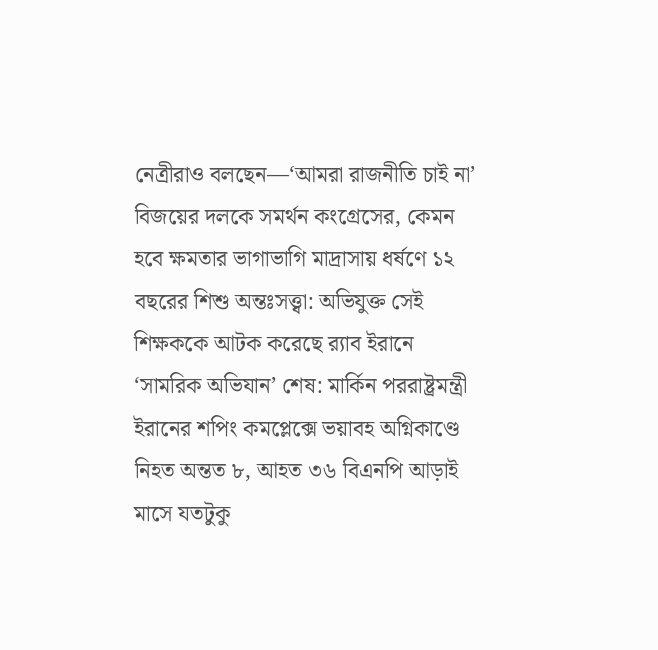নেত্রীরাও বলছেন—‘আমরা রাজনীতি চাই না’ বিজয়ের দলকে সমর্থন কংগ্রেসের, কেমন হবে ক্ষমতার ভাগাভাগি মাদ্রাসায় ধর্ষণে ১২ বছরের শিশু অন্তঃসত্ত্বা: অভিযুক্ত সেই শিক্ষককে আটক করেছে র‍্যাব ইরানে ‘সামরিক অভিযান’ শেষ: মার্কিন পররাষ্ট্রমন্ত্রী ইরানের শপিং কমপ্লেক্সে ভয়াবহ অগ্নিকাণ্ডে নিহত অন্তত ৮, আহত ৩৬ বিএনপি আড়াই মাসে যতটুকু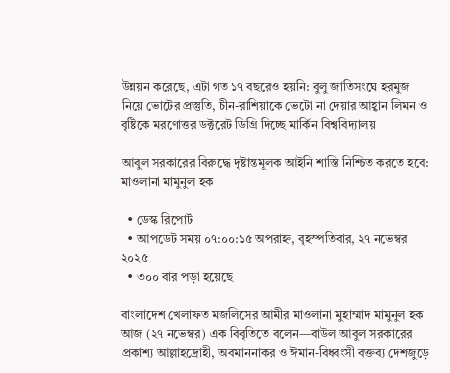উন্নয়ন করেছে, এটা গত ১৭ বছরেও হয়নি: বুলু জাতিসংঘে হরমুজ নিয়ে ভোটের প্রস্তুতি, চীন-রাশিয়াকে ভেটো না দেয়ার আহ্বান লিমন ও বৃষ্টিকে মরণোত্তর ডক্টরেট ডিগ্রি দিচ্ছে মার্কিন বিশ্ববিদ্যালয়

আবুল সরকারের বিরুদ্ধে দৃষ্টান্তমূলক আইনি শাস্তি নিশ্চিত করতে হবে: মাওলানা মামুনুল হক

  • ডেস্ক রিপোর্ট
  • আপডেট সময় ০৭:০০:১৫ অপরাহ্ন, বৃহস্পতিবার, ২৭ নভেম্বর ২০২৫
  • ৩০০ বার পড়া হয়েছে

বাংলাদেশ খেলাফত মজলিসের আমীর মাওলানা মুহাম্মাদ মামুনুল হক আজ (২৭ নভেম্বর) এক বিবৃতিতে বলেন—বাউল আবুল সরকারের প্রকাশ্য আল্লাহদ্রোহী, অবমাননাকর ও ঈমান-বিধ্বংসী বক্তব্য দেশজুড়ে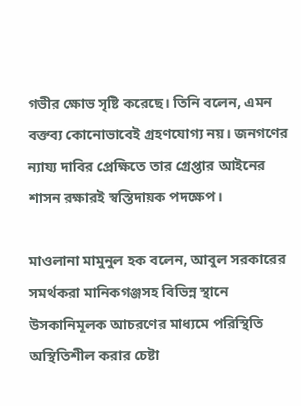গভীর ক্ষোভ সৃষ্টি করেছে। তিনি বলেন, এমন বক্তব্য কোনোভাবেই গ্রহণযোগ্য নয়। জনগণের ন্যায্য দাবির প্রেক্ষিতে তার গ্রেপ্তার আইনের শাসন রক্ষারই স্বস্তিদায়ক পদক্ষেপ।

মাওলানা মামুনুল হক বলেন, আবুল সরকারের সমর্থকরা মানিকগঞ্জসহ বিভিন্ন স্থানে উসকানিমূলক আচরণের মাধ্যমে পরিস্থিতি অস্থিতিশীল করার চেষ্টা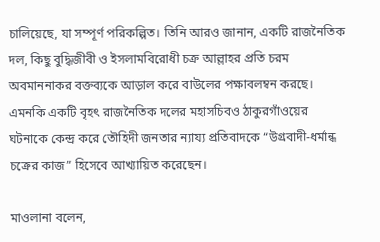চালিয়েছে, যা সম্পূর্ণ পরিকল্পিত। তিনি আরও জানান, একটি রাজনৈতিক দল, কিছু বুদ্ধিজীবী ও ইসলামবিরোধী চক্র আল্লাহর প্রতি চরম অবমাননাকর বক্তব্যকে আড়াল করে বাউলের পক্ষাবলম্বন করছে। এমনকি একটি বৃহৎ রাজনৈতিক দলের মহাসচিবও ঠাকুরগাঁওয়ের ঘটনাকে কেন্দ্র করে তৌহিদী জনতার ন্যায্য প্রতিবাদকে “উগ্রবাদী-ধর্মান্ধ চক্রের কাজ” হিসেবে আখ্যায়িত করেছেন।

মাওলানা বলেন,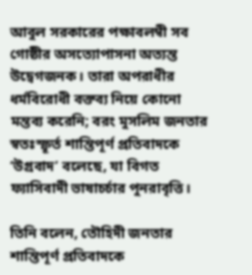আবুল সরকারের পক্ষাবলম্বী সব গোষ্ঠীর অসত্যোপাসনা অত্যন্ত উদ্বেগজনক। তারা অপরাধীর ধর্মবিরোধী বক্তব্য নিয়ে কোনো মন্তব্য করেনি; বরং মুসলিম জনতার স্বতঃস্ফূর্ত শান্তিপূর্ণ প্রতিবাদকে ‘উগ্রবাদ’ বলেছে, যা বিগত ফ্যাসিবাদী ভাষাচর্চার পুনরাবৃত্তি।

তিনি বলেন, তৌহিদী জনতার শান্তিপূর্ণ প্রতিবাদকে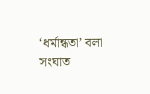‘ধর্মান্ধতা’ বলা সংঘাত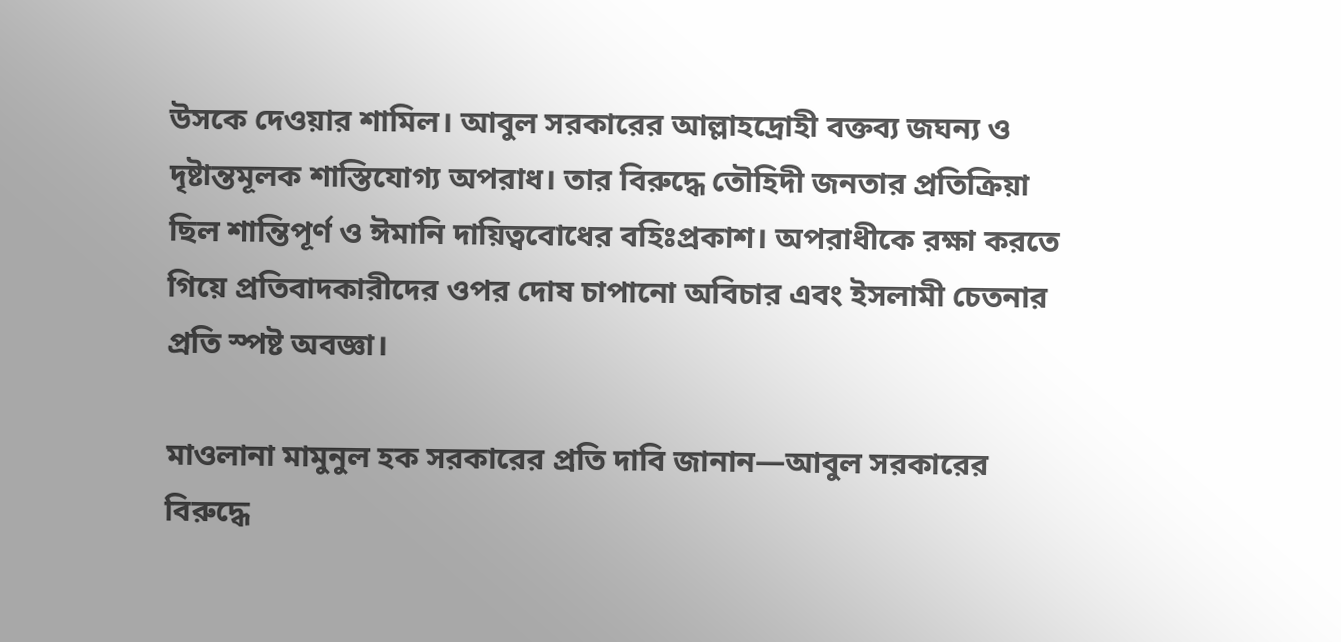উসকে দেওয়ার শামিল। আবুল সরকারের আল্লাহদ্রোহী বক্তব্য জঘন্য ও দৃষ্টান্তমূলক শাস্তিযোগ্য অপরাধ। তার বিরুদ্ধে তৌহিদী জনতার প্রতিক্রিয়া ছিল শান্তিপূর্ণ ও ঈমানি দায়িত্ববোধের বহিঃপ্রকাশ। অপরাধীকে রক্ষা করতে গিয়ে প্রতিবাদকারীদের ওপর দোষ চাপানো অবিচার এবং ইসলামী চেতনার প্রতি স্পষ্ট অবজ্ঞা।

মাওলানা মামুনুল হক সরকারের প্রতি দাবি জানান—আবুল সরকারের বিরুদ্ধে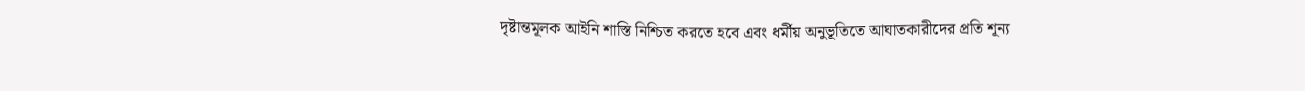দৃষ্টান্তমূলক আইনি শাস্তি নিশ্চিত করতে হবে এবং ধর্মীয় অনুভূতিতে আঘাতকারীদের প্রতি শূন্য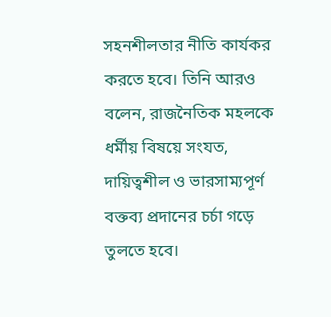সহনশীলতার নীতি কার্যকর করতে হবে। তিনি আরও বলেন, রাজনৈতিক মহলকে ধর্মীয় বিষয়ে সংযত, দায়িত্বশীল ও ভারসাম্যপূর্ণ বক্তব্য প্রদানের চর্চা গড়ে তুলতে হবে।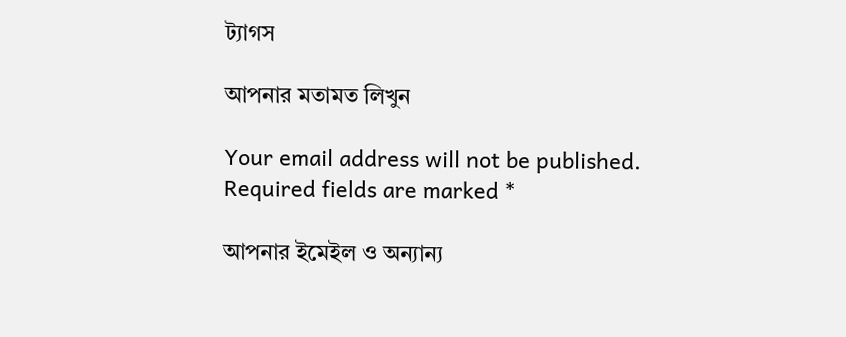ট্যাগস

আপনার মতামত লিখুন

Your email address will not be published. Required fields are marked *

আপনার ইমেইল ও অন্যান্য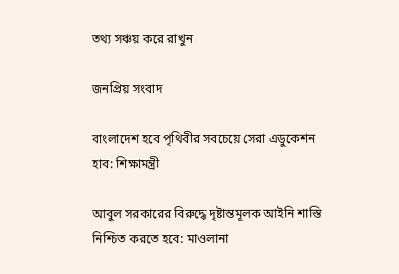তথ্য সঞ্চয় করে রাখুন

জনপ্রিয় সংবাদ

বাংলাদেশ হবে পৃথিবীর সবচেয়ে সেরা এডুকেশন হাব: শিক্ষামন্ত্রী

আবুল সরকারের বিরুদ্ধে দৃষ্টান্তমূলক আইনি শাস্তি নিশ্চিত করতে হবে: মাওলানা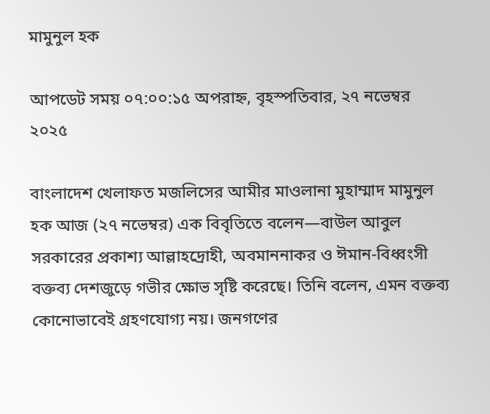মামুনুল হক

আপডেট সময় ০৭:০০:১৫ অপরাহ্ন, বৃহস্পতিবার, ২৭ নভেম্বর ২০২৫

বাংলাদেশ খেলাফত মজলিসের আমীর মাওলানা মুহাম্মাদ মামুনুল হক আজ (২৭ নভেম্বর) এক বিবৃতিতে বলেন—বাউল আবুল সরকারের প্রকাশ্য আল্লাহদ্রোহী, অবমাননাকর ও ঈমান-বিধ্বংসী বক্তব্য দেশজুড়ে গভীর ক্ষোভ সৃষ্টি করেছে। তিনি বলেন, এমন বক্তব্য কোনোভাবেই গ্রহণযোগ্য নয়। জনগণের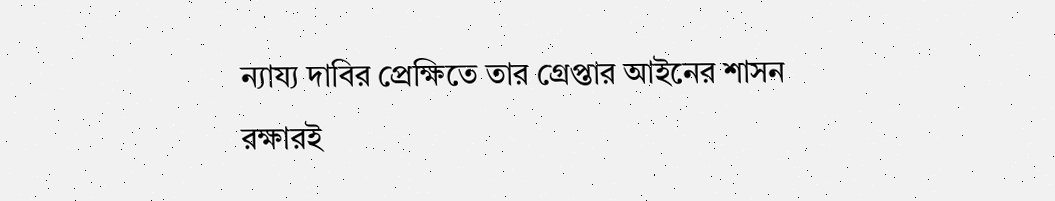ন্যায্য দাবির প্রেক্ষিতে তার গ্রেপ্তার আইনের শাসন রক্ষারই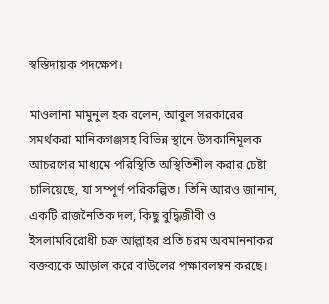স্বস্তিদায়ক পদক্ষেপ।

মাওলানা মামুনুল হক বলেন, আবুল সরকারের সমর্থকরা মানিকগঞ্জসহ বিভিন্ন স্থানে উসকানিমূলক আচরণের মাধ্যমে পরিস্থিতি অস্থিতিশীল করার চেষ্টা চালিয়েছে, যা সম্পূর্ণ পরিকল্পিত। তিনি আরও জানান, একটি রাজনৈতিক দল, কিছু বুদ্ধিজীবী ও ইসলামবিরোধী চক্র আল্লাহর প্রতি চরম অবমাননাকর বক্তব্যকে আড়াল করে বাউলের পক্ষাবলম্বন করছে।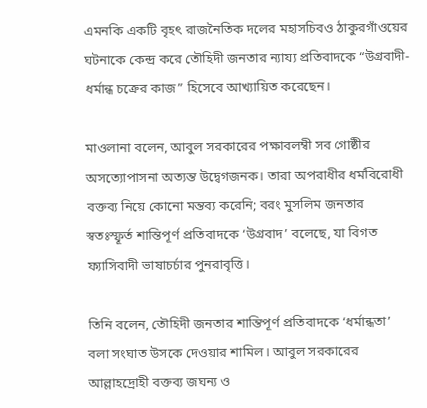এমনকি একটি বৃহৎ রাজনৈতিক দলের মহাসচিবও ঠাকুরগাঁওয়ের ঘটনাকে কেন্দ্র করে তৌহিদী জনতার ন্যায্য প্রতিবাদকে “উগ্রবাদী-ধর্মান্ধ চক্রের কাজ” হিসেবে আখ্যায়িত করেছেন।

মাওলানা বলেন, আবুল সরকারের পক্ষাবলম্বী সব গোষ্ঠীর অসত্যোপাসনা অত্যন্ত উদ্বেগজনক। তারা অপরাধীর ধর্মবিরোধী বক্তব্য নিয়ে কোনো মন্তব্য করেনি; বরং মুসলিম জনতার স্বতঃস্ফূর্ত শান্তিপূর্ণ প্রতিবাদকে ‘উগ্রবাদ’ বলেছে, যা বিগত ফ্যাসিবাদী ভাষাচর্চার পুনরাবৃত্তি।

তিনি বলেন, তৌহিদী জনতার শান্তিপূর্ণ প্রতিবাদকে ‘ধর্মান্ধতা’ বলা সংঘাত উসকে দেওয়ার শামিল। আবুল সরকারের আল্লাহদ্রোহী বক্তব্য জঘন্য ও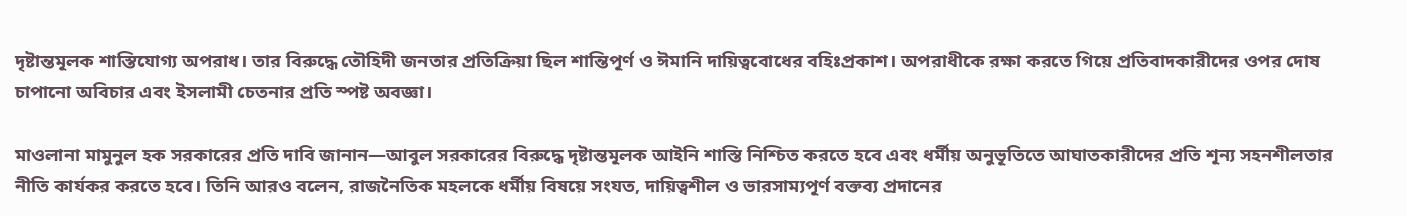দৃষ্টান্তমূলক শাস্তিযোগ্য অপরাধ। তার বিরুদ্ধে তৌহিদী জনতার প্রতিক্রিয়া ছিল শান্তিপূর্ণ ও ঈমানি দায়িত্ববোধের বহিঃপ্রকাশ। অপরাধীকে রক্ষা করতে গিয়ে প্রতিবাদকারীদের ওপর দোষ চাপানো অবিচার এবং ইসলামী চেতনার প্রতি স্পষ্ট অবজ্ঞা।

মাওলানা মামুনুল হক সরকারের প্রতি দাবি জানান—আবুল সরকারের বিরুদ্ধে দৃষ্টান্তমূলক আইনি শাস্তি নিশ্চিত করতে হবে এবং ধর্মীয় অনুভূতিতে আঘাতকারীদের প্রতি শূন্য সহনশীলতার নীতি কার্যকর করতে হবে। তিনি আরও বলেন, রাজনৈতিক মহলকে ধর্মীয় বিষয়ে সংযত, দায়িত্বশীল ও ভারসাম্যপূর্ণ বক্তব্য প্রদানের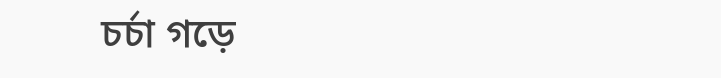চর্চা গড়ে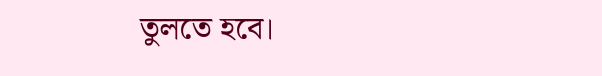তুলতে হবে।